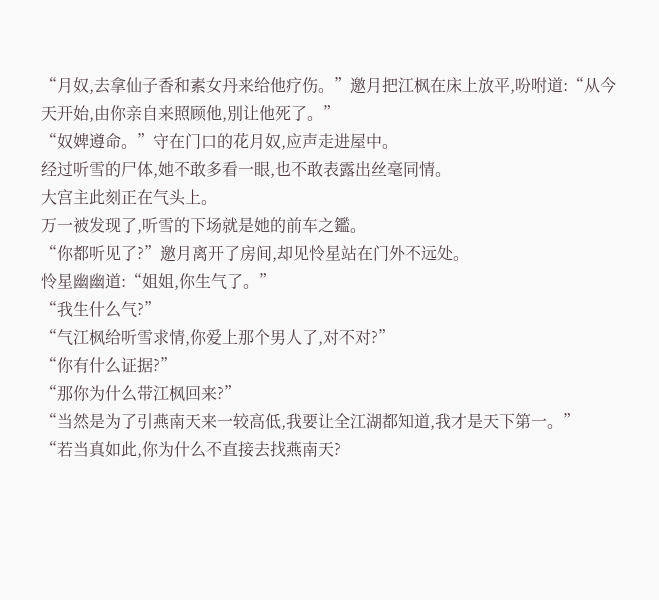“月奴,去拿仙子香和素女丹来给他疗伤。”邀月把江枫在床上放平,吩咐道:“从今天开始,由你亲自来照顾他,別让他死了。”
“奴婢遵命。”守在门口的花月奴,应声走进屋中。
经过听雪的尸体,她不敢多看一眼,也不敢表露出丝毫同情。
大宫主此刻正在气头上。
万一被发现了,听雪的下场就是她的前车之鑑。
“你都听见了?”邀月离开了房间,却见怜星站在门外不远处。
怜星幽幽道:“姐姐,你生气了。”
“我生什么气?”
“气江枫给听雪求情,你爱上那个男人了,对不对?”
“你有什么证据?”
“那你为什么带江枫回来?”
“当然是为了引燕南天来一较高低,我要让全江湖都知道,我才是天下第一。”
“若当真如此,你为什么不直接去找燕南天?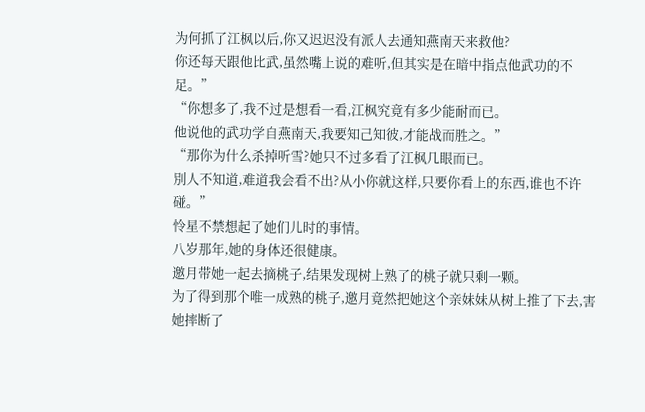为何抓了江枫以后,你又迟迟没有派人去通知燕南天来救他?
你还每天跟他比武,虽然嘴上说的难听,但其实是在暗中指点他武功的不足。”
“你想多了,我不过是想看一看,江枫究竟有多少能耐而已。
他说他的武功学自燕南天,我要知己知彼,才能战而胜之。”
“那你为什么杀掉听雪?她只不过多看了江枫几眼而已。
別人不知道,难道我会看不出?从小你就这样,只要你看上的东西,谁也不许碰。”
怜星不禁想起了她们儿时的事情。
八岁那年,她的身体还很健康。
邀月带她一起去摘桃子,结果发现树上熟了的桃子就只剩一颗。
为了得到那个唯一成熟的桃子,邀月竟然把她这个亲妹妹从树上推了下去,害她摔断了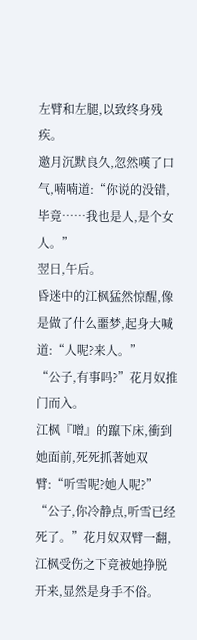左臂和左腿,以致终身残疾。
邀月沉默良久,忽然嘆了口气,喃喃道:“你说的没错,毕竟……我也是人,是个女人。”
翌日,午后。
昏迷中的江枫猛然惊醒,像是做了什么噩梦,起身大喊道:“人呢?来人。”
“公子,有事吗?”花月奴推门而入。
江枫『噌』的躥下床,衝到她面前,死死抓著她双臂:“听雪呢?她人呢?”
“公子,你冷静点,听雪已经死了。”花月奴双臂一翻,江枫受伤之下竟被她挣脱开来,显然是身手不俗。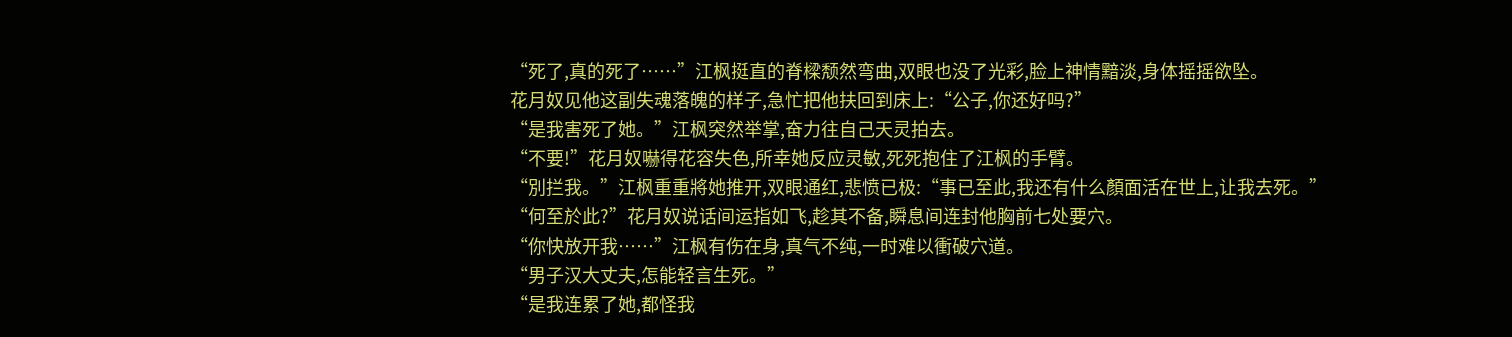“死了,真的死了……”江枫挺直的脊樑颓然弯曲,双眼也没了光彩,脸上神情黯淡,身体摇摇欲坠。
花月奴见他这副失魂落魄的样子,急忙把他扶回到床上:“公子,你还好吗?”
“是我害死了她。”江枫突然举掌,奋力往自己天灵拍去。
“不要!”花月奴嚇得花容失色,所幸她反应灵敏,死死抱住了江枫的手臂。
“別拦我。”江枫重重將她推开,双眼通红,悲愤已极:“事已至此,我还有什么顏面活在世上,让我去死。”
“何至於此?”花月奴说话间运指如飞,趁其不备,瞬息间连封他胸前七处要穴。
“你快放开我……”江枫有伤在身,真气不纯,一时难以衝破穴道。
“男子汉大丈夫,怎能轻言生死。”
“是我连累了她,都怪我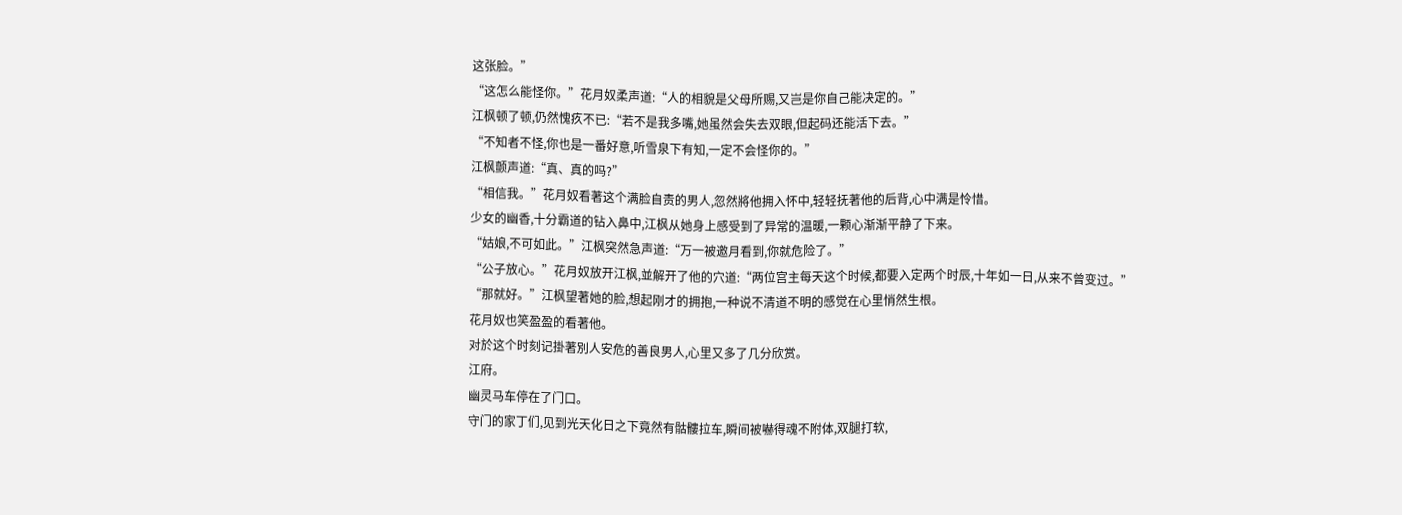这张脸。”
“这怎么能怪你。”花月奴柔声道:“人的相貌是父母所赐,又岂是你自己能决定的。”
江枫顿了顿,仍然愧疚不已:“若不是我多嘴,她虽然会失去双眼,但起码还能活下去。”
“不知者不怪,你也是一番好意,听雪泉下有知,一定不会怪你的。”
江枫颤声道:“真、真的吗?”
“相信我。”花月奴看著这个满脸自责的男人,忽然將他拥入怀中,轻轻抚著他的后背,心中满是怜惜。
少女的幽香,十分霸道的钻入鼻中,江枫从她身上感受到了异常的温暖,一颗心渐渐平静了下来。
“姑娘,不可如此。”江枫突然急声道:“万一被邀月看到,你就危险了。”
“公子放心。”花月奴放开江枫,並解开了他的穴道:“两位宫主每天这个时候,都要入定两个时辰,十年如一日,从来不曾变过。”
“那就好。”江枫望著她的脸,想起刚才的拥抱,一种说不清道不明的感觉在心里悄然生根。
花月奴也笑盈盈的看著他。
对於这个时刻记掛著別人安危的善良男人,心里又多了几分欣赏。
江府。
幽灵马车停在了门口。
守门的家丁们,见到光天化日之下竟然有骷髏拉车,瞬间被嚇得魂不附体,双腿打软,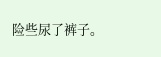险些尿了裤子。